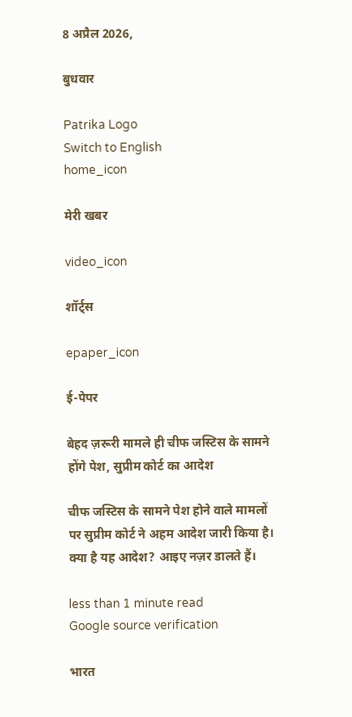8 अप्रैल 2026,

बुधवार

Patrika Logo
Switch to English
home_icon

मेरी खबर

video_icon

शॉर्ट्स

epaper_icon

ई-पेपर

बेहद ज़रूरी मामले ही चीफ जस्टिस के सामने होंगे पेश, सुप्रीम कोर्ट का आदेश

चीफ जस्टिस के सामने पेश होने वाले मामलों पर सुप्रीम कोर्ट ने अहम आदेश जारी किया है। क्या है यह आदेश? आइए नज़र डालते हैं।

less than 1 minute read
Google source verification

भारत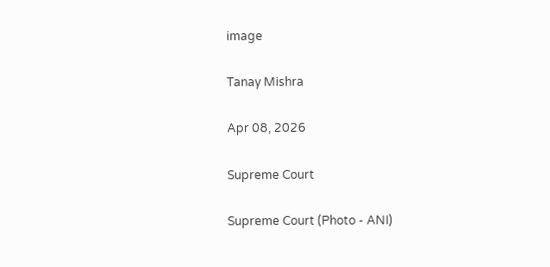image

Tanay Mishra

Apr 08, 2026

Supreme Court

Supreme Court (Photo - ANI)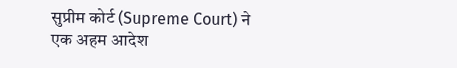सुप्रीम कोर्ट (Supreme Court) ने एक अहम आदेश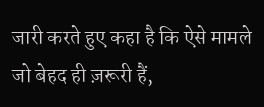जारी करते हुए कहा है कि ऐसे मामले जो बेहद ही ज़रूरी हैं,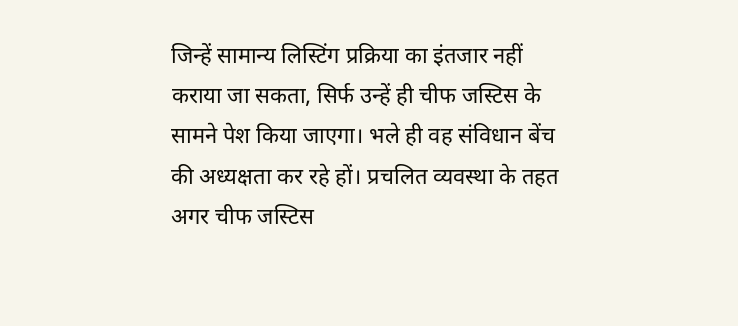जिन्हें सामान्य लिस्टिंग प्रक्रिया का इंतजार नहीं कराया जा सकता, सिर्फ उन्हें ही चीफ जस्टिस के सामने पेश किया जाएगा। भले ही वह संविधान बेंच की अध्यक्षता कर रहे हों। प्रचलित व्यवस्था के तहत अगर चीफ जस्टिस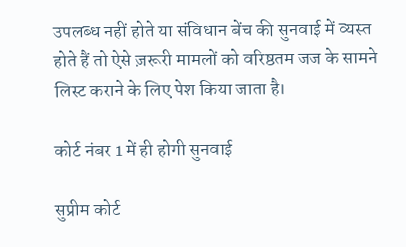उपलब्ध नहीं होते या संविधान बेंच की सुनवाई में व्यस्त होते हैं तो ऐसे ज़रूरी मामलों को वरिष्ठतम जज के सामने लिस्ट कराने के लिए पेश किया जाता है।

कोर्ट नंबर 1 में ही होगी सुनवाई

सुप्रीम कोर्ट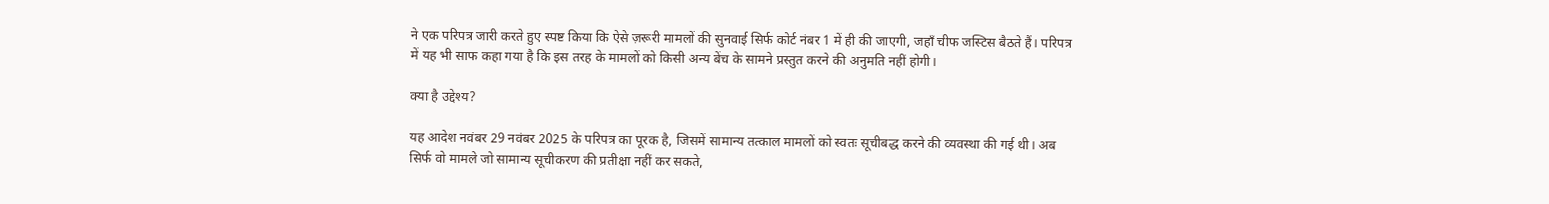ने एक परिपत्र जारी करते हुए स्पष्ट किया कि ऐसे ज़रूरी मामलों की सुनवाई सिर्फ कोर्ट नंबर 1 में ही की जाएगी, जहाँ चीफ जस्टिस बैठते हैं। परिपत्र में यह भी साफ कहा गया है कि इस तरह के मामलों को किसी अन्य बेंच के सामने प्रस्तुत करने की अनुमति नहीं होगी।

क्या है उद्देश्य?

यह आदेश नवंबर 29 नवंबर 2025 के परिपत्र का पूरक है, जिसमें सामान्य तत्काल मामलों को स्वतः सूचीबद्ध करने की व्यवस्था की गई थी। अब सिर्फ वो मामले जो सामान्य सूचीकरण की प्रतीक्षा नहीं कर सकते,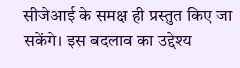सीजेआई के समक्ष ही प्रस्तुत किए जा सकेंगे। इस बदलाव का उद्देश्य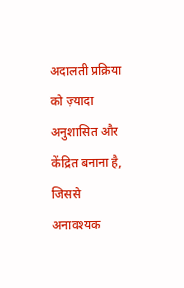अदालती प्रक्रिया को ज़्यादा अनुशासित और केंद्रित बनाना है, जिससे अनावश्यक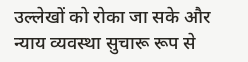उल्लेखों को रोका जा सके और न्याय व्यवस्था सुचारू रूप से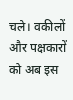चले। वकीलों और पक्षकारों को अब इस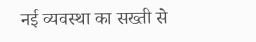नई व्यवस्था का सख्ती से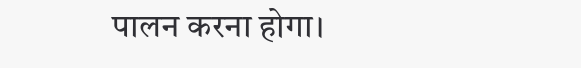पालन करना होगा।